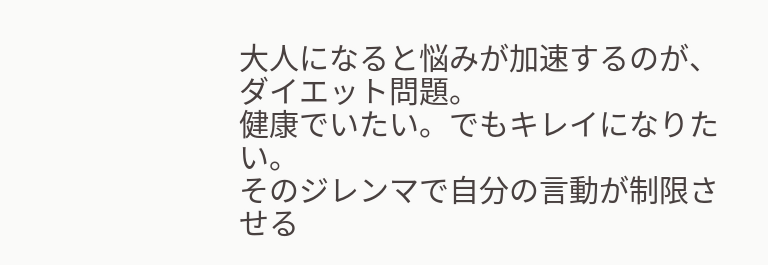大人になると悩みが加速するのが、ダイエット問題。
健康でいたい。でもキレイになりたい。
そのジレンマで自分の言動が制限させる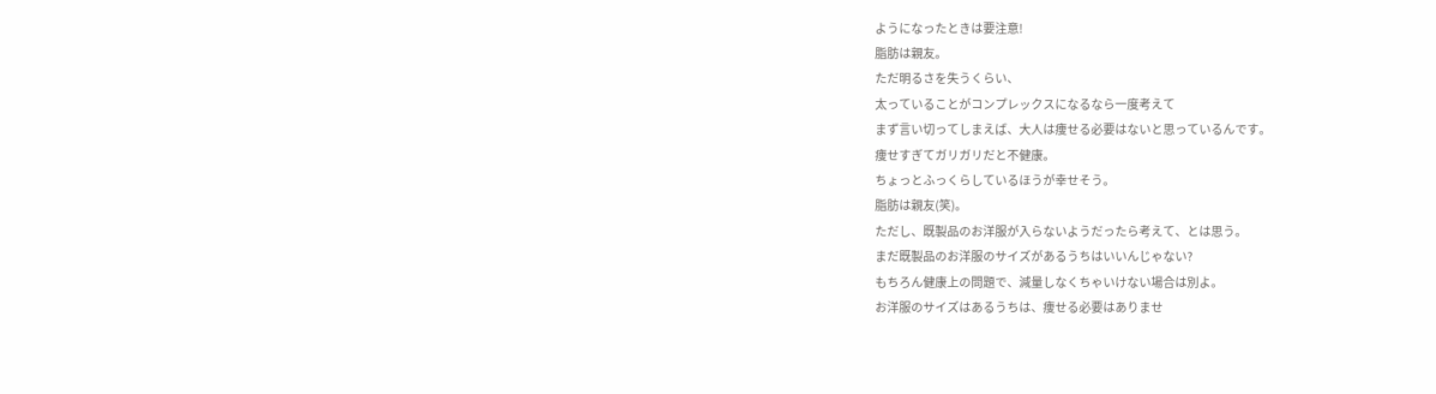ようになったときは要注意!
脂肪は親友。
ただ明るさを失うくらい、
太っていることがコンプレックスになるなら一度考えて
まず言い切ってしまえば、大人は痩せる必要はないと思っているんです。
痩せすぎてガリガリだと不健康。
ちょっとふっくらしているほうが幸せそう。
脂肪は親友(笑)。
ただし、既製品のお洋服が入らないようだったら考えて、とは思う。
まだ既製品のお洋服のサイズがあるうちはいいんじゃない?
もちろん健康上の問題で、減量しなくちゃいけない場合は別よ。
お洋服のサイズはあるうちは、痩せる必要はありませ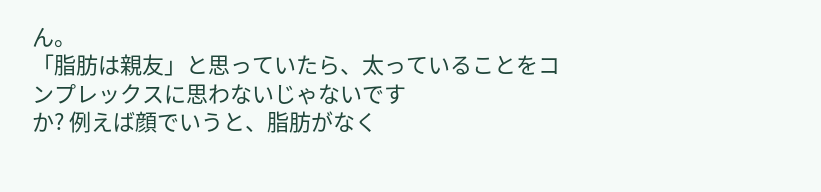ん。
「脂肪は親友」と思っていたら、太っていることをコンプレックスに思わないじゃないです
か? 例えば顔でいうと、脂肪がなく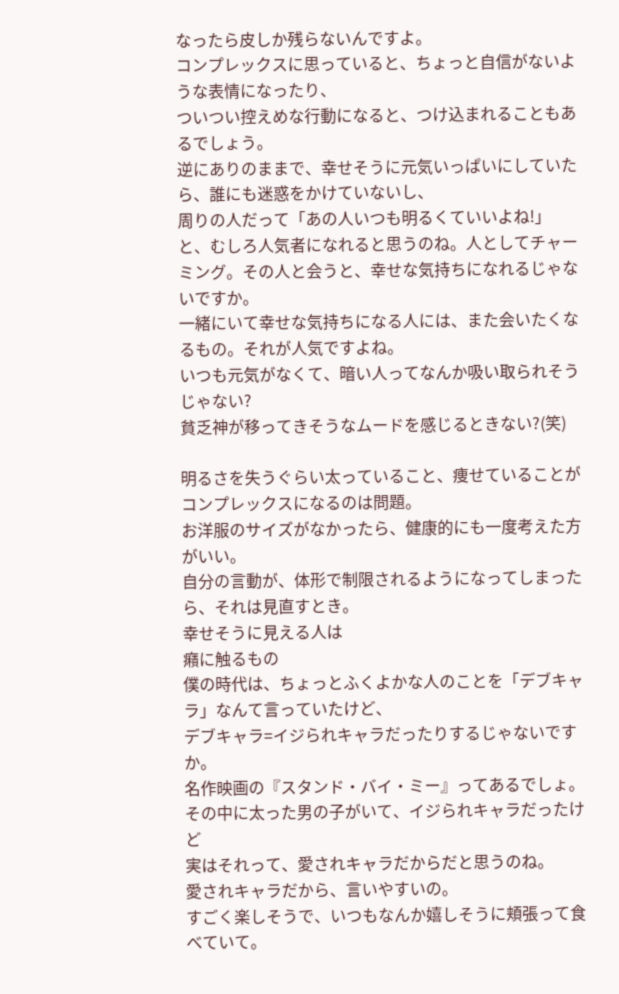なったら皮しか残らないんですよ。
コンプレックスに思っていると、ちょっと自信がないような表情になったり、
ついつい控えめな行動になると、つけ込まれることもあるでしょう。
逆にありのままで、幸せそうに元気いっぱいにしていたら、誰にも迷惑をかけていないし、
周りの人だって「あの人いつも明るくていいよね!」と、むしろ人気者になれると思うのね。人としてチャーミング。その人と会うと、幸せな気持ちになれるじゃないですか。
一緒にいて幸せな気持ちになる人には、また会いたくなるもの。それが人気ですよね。
いつも元気がなくて、暗い人ってなんか吸い取られそうじゃない?
貧乏神が移ってきそうなムードを感じるときない?(笑)

明るさを失うぐらい太っていること、痩せていることがコンプレックスになるのは問題。
お洋服のサイズがなかったら、健康的にも一度考えた方がいい。
自分の言動が、体形で制限されるようになってしまったら、それは見直すとき。
幸せそうに見える人は
癪に触るもの
僕の時代は、ちょっとふくよかな人のことを「デブキャラ」なんて言っていたけど、
デブキャラ=イジられキャラだったりするじゃないですか。
名作映画の『スタンド・バイ・ミー』ってあるでしょ。
その中に太った男の子がいて、イジられキャラだったけど
実はそれって、愛されキャラだからだと思うのね。
愛されキャラだから、言いやすいの。
すごく楽しそうで、いつもなんか嬉しそうに頬張って食べていて。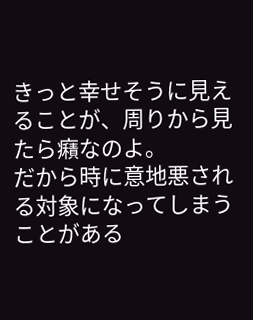きっと幸せそうに見えることが、周りから見たら癪なのよ。
だから時に意地悪される対象になってしまうことがある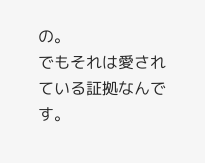の。
でもそれは愛されている証拠なんです。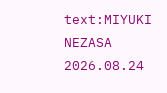text:MIYUKI NEZASA
2026.08.24